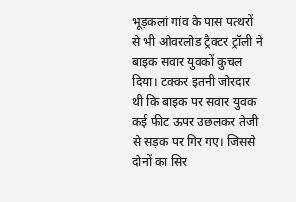भूड़कलां गांव के पास पत्थरों से भी ओवरलोड ट्रैक्टर ट्रॉली ने बाइक सवार युवकों कुचल दिया। टक्कर इतनी जोरदार थी कि बाइक पर सवार युवक कई फीट ऊपर उछलकर तेजी से सड़क पर गिर गए। जिससे दोनों का सिर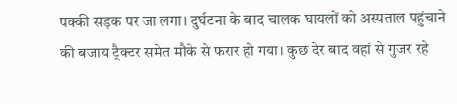पक्की सड़क पर जा लगा। दुर्घटना के बाद चालक घायलों को अस्पताल पहुंचाने की बजाय ट्रैक्टर समेत मौके से फरार हो गया। कुछ देर बाद वहां से गुजर रहे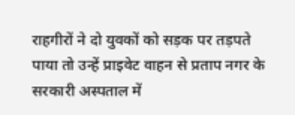राहगीरों ने दो युवकों को सड़क पर तड़पते पाया तो उन्हें प्राइवेट वाहन से प्रताप नगर के सरकारी अस्पताल में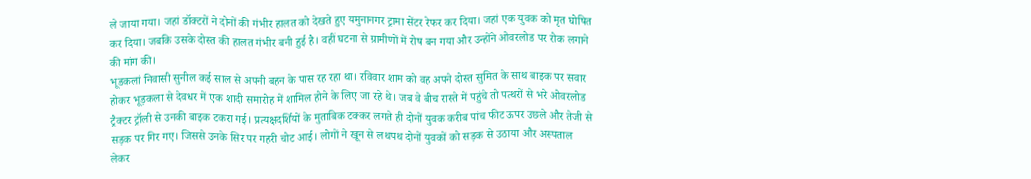ले जाया गया। जहां डॉक्टरों ने दोनों की गंभीर हालत को देखते हुए यमुनानगर ट्रामा सेंटर रेफर कर दिया। जहां एक युवक को मृत घोषित कर दिया। जबकि उसके दोस्त की हालत गंभीर बनी हुई है। वहीं घटना से ग्रामीणों में रोष बन गया और उन्होंने ओवरलोड पर रोक लगाने की मांग की।
भूडकलां निवासी सुनील कई साल से अपनी बहन के पास रह रहा था। रविवार शाम को वह अपने दोस्त सुमित के साथ बाइक पर सवार होकर भूड़कला से देवधर में एक शादी समारोह में शामिल होने के लिए जा रहे थे। जब वे बीच रास्ते में पहुंचे तो पत्थरों से भरे ओवरलोड ट्रैक्टर ट्रॉली से उनकी बाइक टकरा गई। प्रत्यक्षदर्शियों के मुताबिक टक्कर लगते ही दोनों युवक करीब पांच फीट ऊपर उछले और तेजी से सड़क पर गिर गए। जिससे उनके सिर पर गहरी चोट आई। लोगों ने खून से लथपथ दोनों युवकों को सड़क से उठाया और अस्पताल लेकर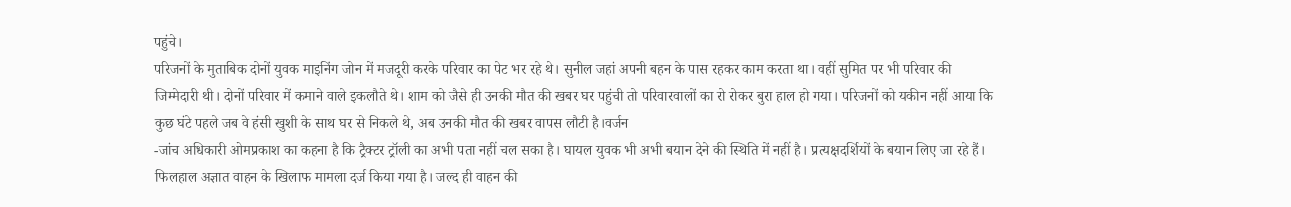पहुंचे।
परिजनों के मुताबिक दोनों युवक माइनिंग जोन में मजदूरी करके परिवार का पेट भर रहे थे। सुनील जहां अपनी बहन के पास रहकर काम करता था। वहीं सुमित पर भी परिवार की जिम्मेदारी थी। दोनों परिवार में कमाने वाले इकलौते थे। शाम को जैसे ही उनकी मौत की खबर घर पहुंची तो परिवारवालों का रो रोकर बुरा हाल हो गया। परिजनों को यकीन नहीं आया कि कुछ घंटे पहले जब वे हंसी खुशी के साथ घर से निकले थे, अब उनकी मौत की खबर वापस लौटी है।वर्जन
-जांच अधिकारी ओमप्रकाश का कहना है कि ट्रैक्टर ट्रॉली का अभी पता नहीं चल सका है। घायल युवक भी अभी बयान देने की स्थिति में नहीं है। प्रत्यक्षदर्शियों के बयान लिए जा रहे हैं। फिलहाल अज्ञात वाहन के खिलाफ मामला दर्ज किया गया है। जल्द ही वाहन की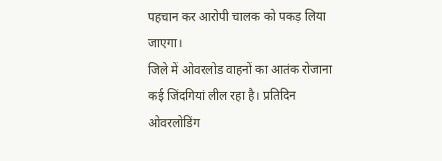पहचान कर आरोपी चालक को पकड़ लिया जाएगा।
जिले में ओवरलोड वाहनों का आतंक रोजाना कई जिंदगियां लील रहा है। प्रतिदिन ओवरलोडिंग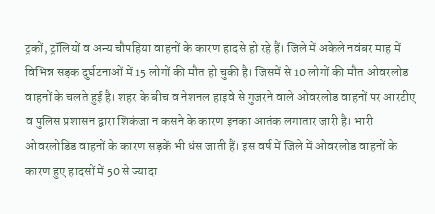ट्रकों, ट्रॉलियों व अन्य चौपहिया वाहनों के कारण हादसे हो रहे हैं। जिले में अकेले नवंबर माह में विभिन्न सड़क दुर्घटनाओं में 15 लोगों की मौत हो चुकी है। जिसमें से 10 लोगों की मौत ओवरलोड वाहनों के चलते हुई है। शहर के बीच व नेशनल हाइवे से गुजरने वाले ओवरलोड वाहनों पर आरटीए व पुलिस प्रशासन द्वारा शिकंजा न कसने के कारण इनका आतंक लगातार जारी है। भारी ओवरलोडिड वाहनों के कारण सड़कें भी धंस जाती हैं। इस वर्ष में जिले में ओवरलोड वाहनों के कारण हुए हादसों में 50 से ज्यादा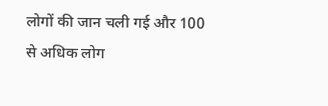लोगों की जान चली गई और 100 से अधिक लोग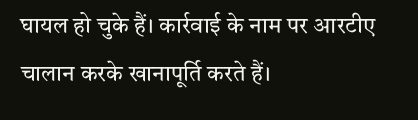घायल हो चुके हैं। कार्रवाई के नाम पर आरटीए चालान करके खानापूर्ति करते हैं।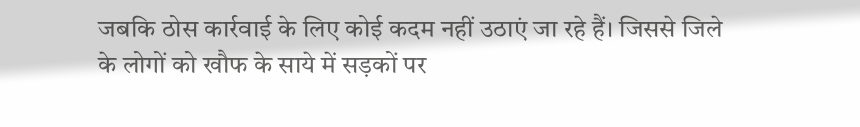जबकि ठोस कार्रवाई के लिए कोई कदम नहीं उठाएं जा रहे हैं। जिससे जिले के लोगों को खौफ के साये में सड़कों पर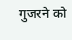गुजरने को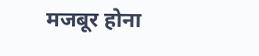मजबूर होना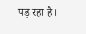पड़ रहा है।